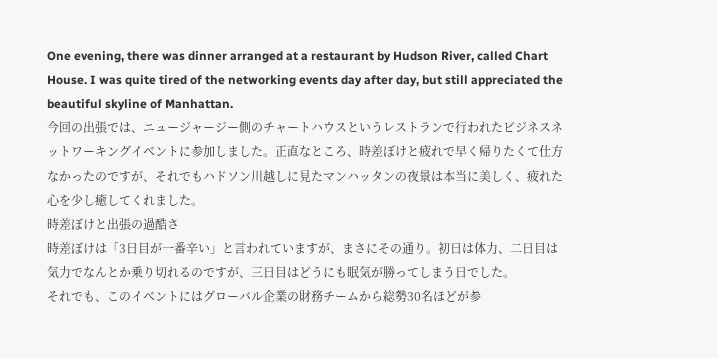One evening, there was dinner arranged at a restaurant by Hudson River, called Chart House. I was quite tired of the networking events day after day, but still appreciated the beautiful skyline of Manhattan.
今回の出張では、ニュージャージー側のチャートハウスというレストランで行われたビジネスネットワーキングイベントに参加しました。正直なところ、時差ぼけと疲れで早く帰りたくて仕方なかったのですが、それでもハドソン川越しに見たマンハッタンの夜景は本当に美しく、疲れた心を少し癒してくれました。
時差ぼけと出張の過酷さ
時差ぼけは「3日目が一番辛い」と言われていますが、まさにその通り。初日は体力、二日目は気力でなんとか乗り切れるのですが、三日目はどうにも眠気が勝ってしまう日でした。
それでも、このイベントにはグローバル企業の財務チームから総勢30名ほどが参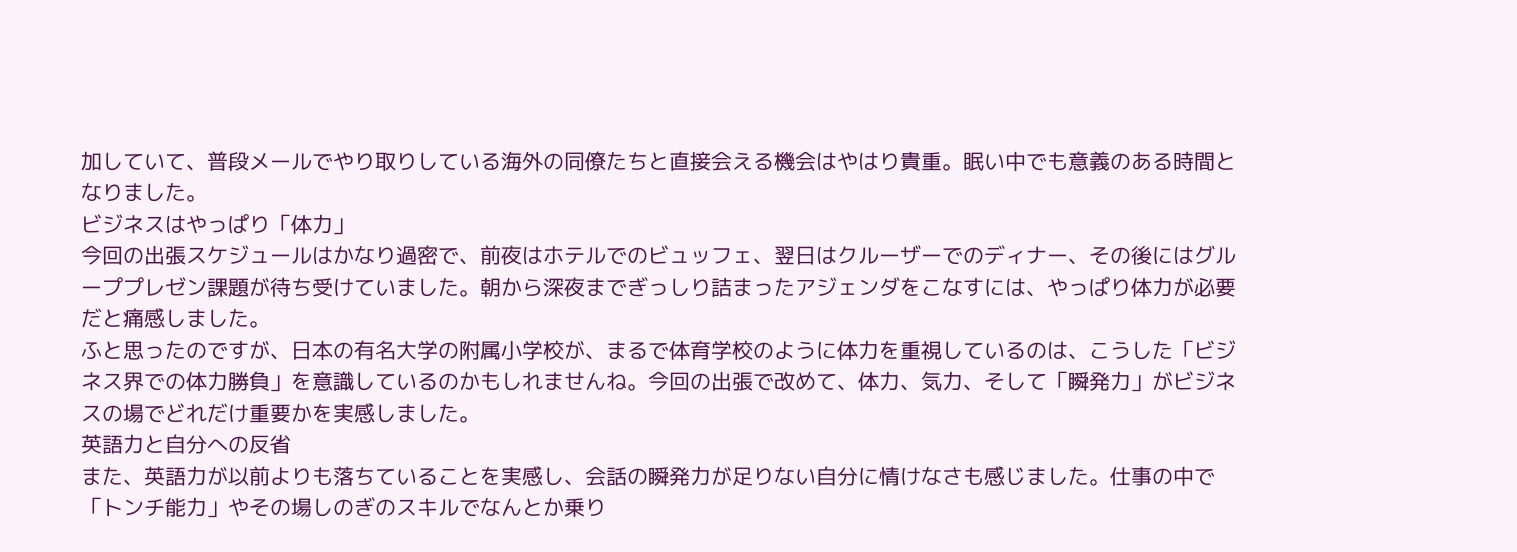加していて、普段メールでやり取りしている海外の同僚たちと直接会える機会はやはり貴重。眠い中でも意義のある時間となりました。
ビジネスはやっぱり「体力」
今回の出張スケジュールはかなり過密で、前夜はホテルでのビュッフェ、翌日はクルーザーでのディナー、その後にはグループプレゼン課題が待ち受けていました。朝から深夜までぎっしり詰まったアジェンダをこなすには、やっぱり体力が必要だと痛感しました。
ふと思ったのですが、日本の有名大学の附属小学校が、まるで体育学校のように体力を重視しているのは、こうした「ビジネス界での体力勝負」を意識しているのかもしれませんね。今回の出張で改めて、体力、気力、そして「瞬発力」がビジネスの場でどれだけ重要かを実感しました。
英語力と自分への反省
また、英語力が以前よりも落ちていることを実感し、会話の瞬発力が足りない自分に情けなさも感じました。仕事の中で「トンチ能力」やその場しのぎのスキルでなんとか乗り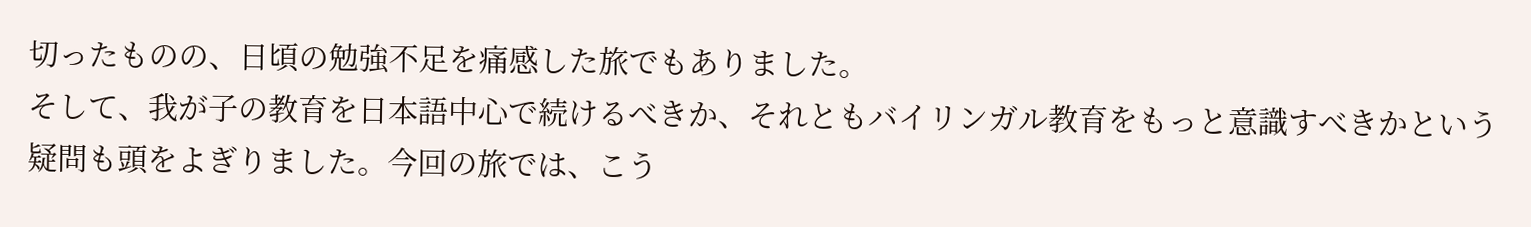切ったものの、日頃の勉強不足を痛感した旅でもありました。
そして、我が子の教育を日本語中心で続けるべきか、それともバイリンガル教育をもっと意識すべきかという疑問も頭をよぎりました。今回の旅では、こう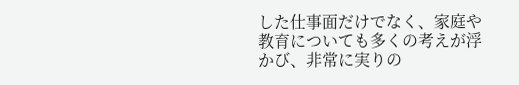した仕事面だけでなく、家庭や教育についても多くの考えが浮かび、非常に実りの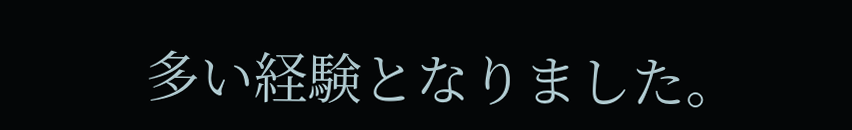多い経験となりました。